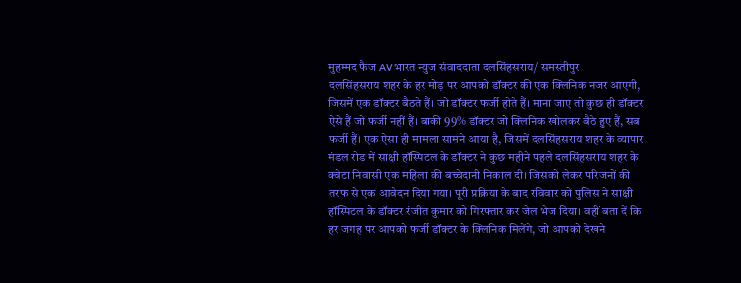मुहम्मद फैज AV भारत न्युज संवाददाता दलसिंहसराय/ समस्तीपुर
दलसिंहसराय शहर के हर मोड़ पर आपको डॉक्टर की एक क्लिनिक नजर आएगी, जिसमें एक डॉक्टर बैठते हैं। जो डॉक्टर फर्जी होते हैं। माना जाए तो कुछ ही डॉक्टर ऐसे हैं जो फर्जी नहीं हैं। बाकी 99% डॉक्टर जो क्लिनिक खोलकर बैठे हुए हैं, सब फर्जी हैं। एक ऐसा ही मामला सामने आया है, जिसमें दलसिंहसराय शहर के व्यापार मंडल रोड में साक्षी हॉस्पिटल के डॉक्टर ने कुछ महीने पहले दलसिंहसराय शहर के क्वेटा निवासी एक महिला की बच्चेदानी निकाल दी। जिसको लेकर परिजनों की तरफ से एक आवेदन दिया गया। पूरी प्रक्रिया के बाद रविवार को पुलिस ने साक्षी हॉस्पिटल के डॉक्टर रंजीत कुमार को गिरफ्तार कर जेल भेज दिया। वहीं बता दें कि हर जगह पर आपको फर्जी डॉक्टर के क्लिनिक मिलेंगे, जो आपको देखने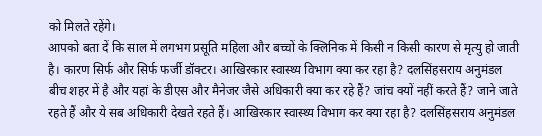को मिलते रहेंगे।
आपको बता दें कि साल में लगभग प्रसूति महिला और बच्चों के क्लिनिक में किसी न किसी कारण से मृत्यु हो जाती है। कारण सिर्फ और सिर्फ फर्जी डॉक्टर। आखिरकार स्वास्थ्य विभाग क्या कर रहा है? दलसिंहसराय अनुमंडल बीच शहर में है और यहां के डीएस और मैनेजर जैसे अधिकारी क्या कर रहे हैं? जांच क्यों नहीं करते हैं? जाने जाते रहते हैं और ये सब अधिकारी देखते रहते हैं। आखिरकार स्वास्थ्य विभाग कर क्या रहा है? दलसिंहसराय अनुमंडल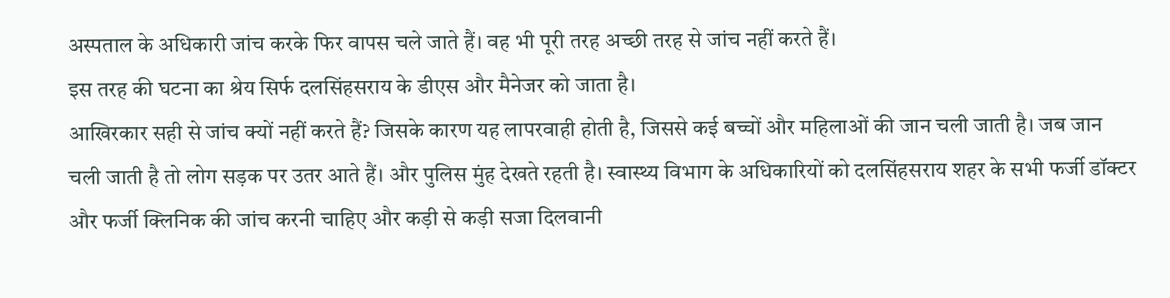अस्पताल के अधिकारी जांच करके फिर वापस चले जाते हैं। वह भी पूरी तरह अच्छी तरह से जांच नहीं करते हैं।
इस तरह की घटना का श्रेय सिर्फ दलसिंहसराय के डीएस और मैनेजर को जाता है।
आखिरकार सही से जांच क्यों नहीं करते हैं? जिसके कारण यह लापरवाही होती है, जिससे कई बच्चों और महिलाओं की जान चली जाती है। जब जान चली जाती है तो लोग सड़क पर उतर आते हैं। और पुलिस मुंह देखते रहती है। स्वास्थ्य विभाग के अधिकारियों को दलसिंहसराय शहर के सभी फर्जी डॉक्टर और फर्जी क्लिनिक की जांच करनी चाहिए और कड़ी से कड़ी सजा दिलवानी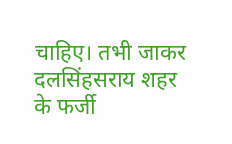चाहिए। तभी जाकर दलसिंहसराय शहर के फर्जी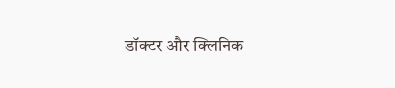डॉक्टर और क्लिनिक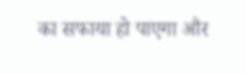का सफाया हो पाएगा और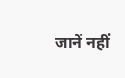जानें नहीं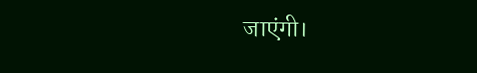जाएंगी।